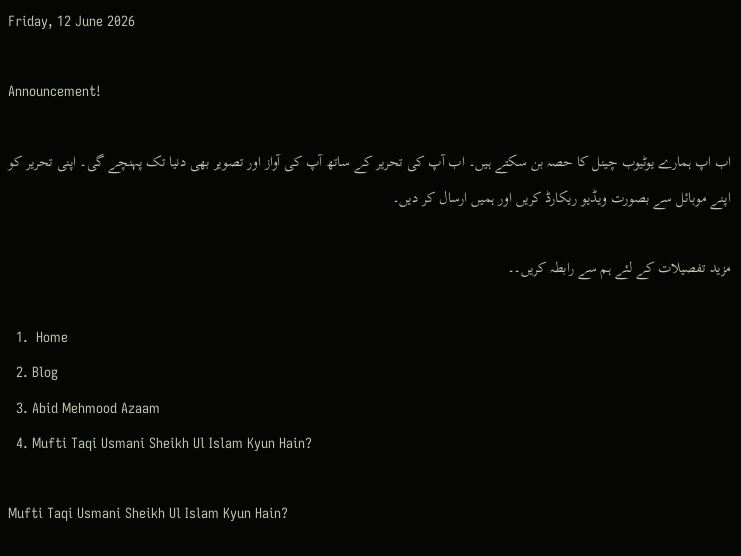Friday, 12 June 2026

Announcement!

اب اپ ہمارے یوٹیوب چینل کا حصہ بن سکتے ہیں۔ اب آپ کی تحریر کے ساتھ آپ کی آواز اور تصویر بھی دنیا تک پہنچے گی۔ اپنی تحریر کو اپنے موبائل سے بصورت ویڈیو ریکارڈ کریں اور ہمیں ارسال کر دیں۔

مزید تفصیلات کے لئے ہم سے رابطہ کریں۔۔

  1.  Home
  2. Blog
  3. Abid Mehmood Azaam
  4. Mufti Taqi Usmani Sheikh Ul Islam Kyun Hain?

Mufti Taqi Usmani Sheikh Ul Islam Kyun Hain?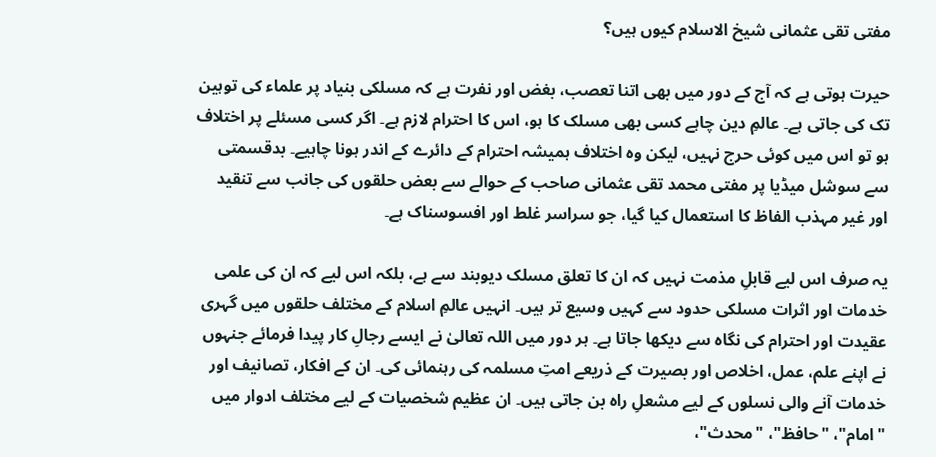مفتی تقی عثمانی شیخ الاسلام کیوں ہیں؟

حیرت ہوتی ہے کہ آج کے دور میں بھی اتنا تعصب، بغض اور نفرت ہے کہ مسلکی بنیاد پر علماء کی توہین تک کی جاتی ہے۔ عالمِ دین چاہے کسی بھی مسلک کا ہو، اس کا احترام لازم ہے۔ اگر کسی مسئلے پر اختلاف ہو تو اس میں کوئی حرج نہیں، لیکن وہ اختلاف ہمیشہ احترام کے دائرے کے اندر ہونا چاہیے۔ بدقسمتی سے سوشل میڈیا پر مفتی محمد تقی عثمانی صاحب کے حوالے سے بعض حلقوں کی جانب سے تنقید اور غیر مہذب الفاظ کا استعمال کیا گیا، جو سراسر غلط اور افسوسناک ہے۔

یہ صرف اس لیے قابلِ مذمت نہیں کہ ان کا تعلق مسلک دیوبند سے ہے، بلکہ اس لیے کہ ان کی علمی خدمات اور اثرات مسلکی حدود سے کہیں وسیع تر ہیں۔ انہیں عالمِ اسلام کے مختلف حلقوں میں گہری عقیدت اور احترام کی نگاہ سے دیکھا جاتا ہے۔ ہر دور میں اللہ تعالیٰ نے ایسے رجالِ کار پیدا فرمائے جنہوں نے اپنے علم، عمل، اخلاص اور بصیرت کے ذریعے امتِ مسلمہ کی رہنمائی کی۔ ان کے افکار، تصانیف اور خدمات آنے والی نسلوں کے لیے مشعلِ راہ بن جاتی ہیں۔ ان عظیم شخصیات کے لیے مختلف ادوار میں "امام"، "حافظ"، "محدث"،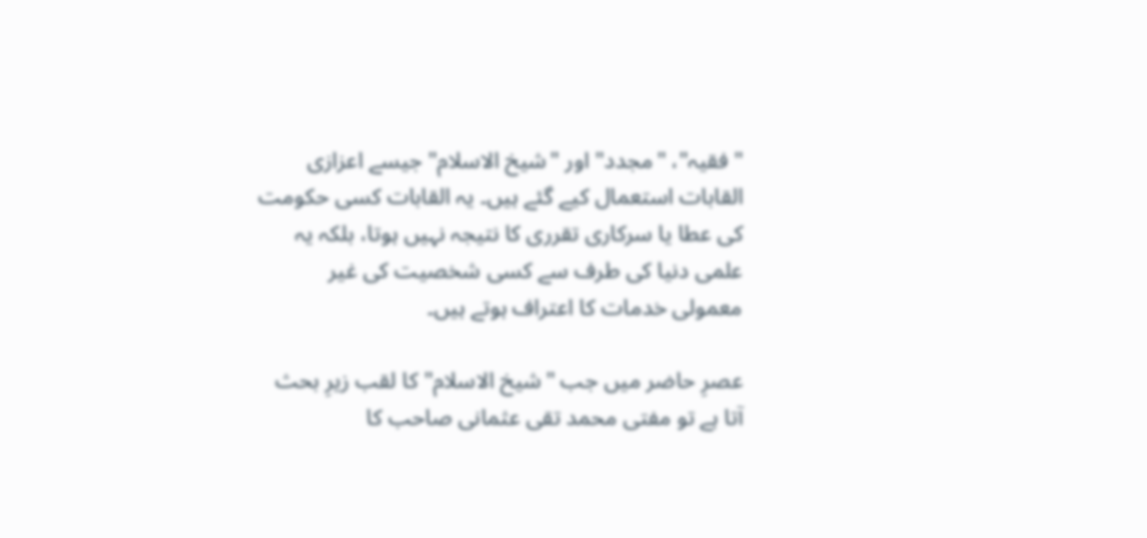"فقیہ"، "مجدد" اور "شیخ الاسلام" جیسے اعزازی القابات استعمال کیے گئے ہیں۔ یہ القابات کسی حکومت کی عطا یا سرکاری تقرری کا نتیجہ نہیں ہوتا، بلکہ یہ علمی دنیا کی طرف سے کسی شخصیت کی غیر معمولی خدمات کا اعتراف ہوتے ہیں۔

عصرِ حاضر میں جب "شیخ الاسلام" کا لقب زیرِ بحث آتا ہے تو مفتی محمد تقی عثمانی صاحب کا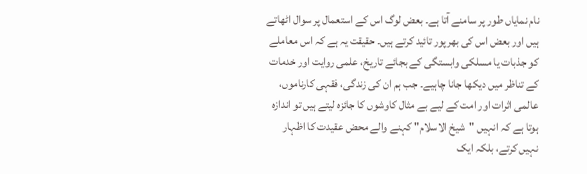نام نمایاں طور پر سامنے آتا ہے۔ بعض لوگ اس کے استعمال پر سوال اٹھاتے ہیں اور بعض اس کی بھرپور تائید کرتے ہیں۔ حقیقت یہ ہے کہ اس معاملے کو جذبات یا مسلکی وابستگی کے بجائے تاریخ، علمی روایت اور خدمات کے تناظر میں دیکھا جانا چاہیے۔ جب ہم ان کی زندگی، فقہی کارناموں، عالمی اثرات اور امت کے لیے بے مثال کاوشوں کا جائزہ لیتے ہیں تو اندازہ ہوتا ہے کہ انہیں "شیخ الاسلام" کہنے والے محض عقیدت کا اظہار نہیں کرتے، بلکہ ایک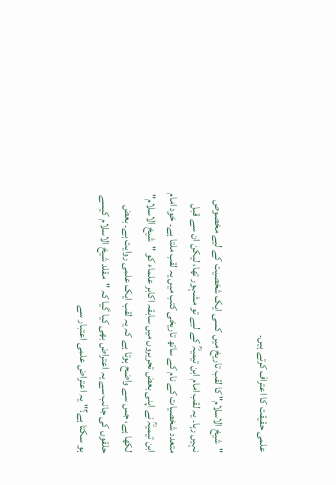علمی حقیقت کا اعتراف کرتے ہیں۔

"شیخ الاسلام" کا لقب تاریخ میں کسی ایک شخصیت کے لیے مخصوص نہیں رہا۔ یہ لقب امام ابن تیمیہؒ کے لیے تو مشہور تھا، لیکن ان سے قبل متعدد شخصیات کے نام کے ساتھ تاریخی کتب میں یہ لقب ملتا ہے۔ خود امام ابن تیمیہؒ نے اپنی بعض تحریروں میں سابقہ اکابر علماء کو "شیخ الاسلام" لکھا ہے، جس سے واضح ہوتا ہے کہ یہ لقب ایک علمی روایت ہے۔ بعض حلقوں کی جانب سے یہ اعتراض بھی کیا گیا کہ "مقلد شیخ الاسلام کیسے ہو سکتا ہے؟" یہ اعتراض علمی اعتبار سے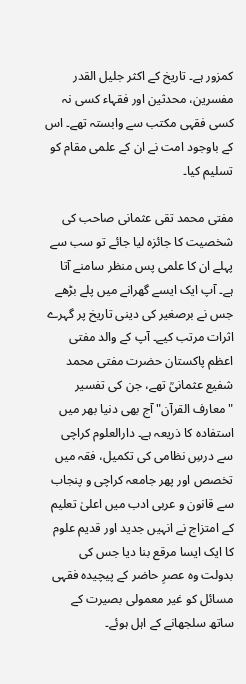کمزور ہے۔ تاریخ کے اکثر جلیل القدر مفسرین، محدثین اور فقہاء کسی نہ کسی فقہی مکتب سے وابستہ تھے۔ اس کے باوجود امت نے ان کے علمی مقام کو تسلیم کیا۔

مفتی محمد تقی عثمانی صاحب کی شخصیت کا جائزہ لیا جائے تو سب سے پہلے ان کا علمی پس منظر سامنے آتا ہے۔ آپ ایک ایسے گھرانے میں پلے بڑھے جس نے برصغیر کی دینی تاریخ پر گہرے اثرات مرتب کیے۔ آپ کے والد مفتی اعظم پاکستان حضرت مفتی محمد شفیع عثمانیؒ تھے، جن کی تفسیر "معارف القرآن" آج بھی دنیا بھر میں استفادہ کا ذریعہ ہے۔ دارالعلوم کراچی سے درسِ نظامی کی تکمیل، فقہ میں تخصص اور پھر جامعہ کراچی و پنجاب سے قانون و عربی ادب میں اعلیٰ تعلیم کے امتزاج نے انہیں جدید اور قدیم علوم کا ایک ایسا مرقع بنا دیا جس کی بدولت وہ عصرِ حاضر کے پیچیدہ فقہی مسائل کو غیر معمولی بصیرت کے ساتھ سلجھانے کے اہل ہوئے۔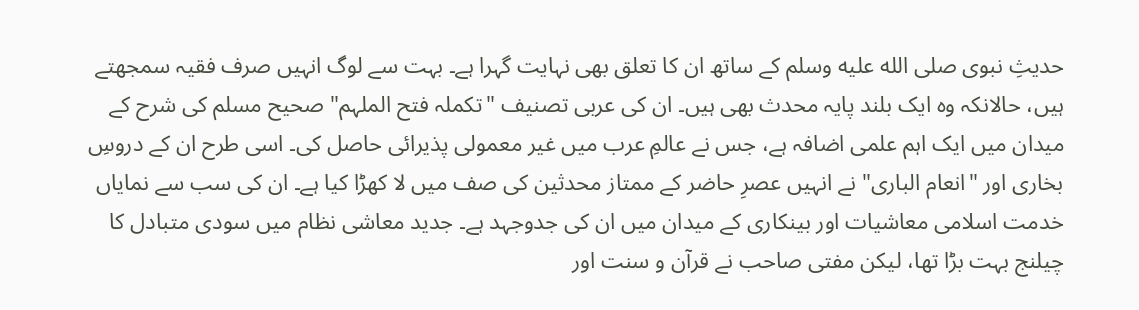حدیثِ نبوی صلى الله عليه وسلم کے ساتھ ان کا تعلق بھی نہایت گہرا ہے۔ بہت سے لوگ انہیں صرف فقیہ سمجھتے ہیں، حالانکہ وہ ایک بلند پایہ محدث بھی ہیں۔ ان کی عربی تصنیف "تکملہ فتح الملہم" صحیح مسلم کی شرح کے میدان میں ایک اہم علمی اضافہ ہے، جس نے عالمِ عرب میں غیر معمولی پذیرائی حاصل کی۔ اسی طرح ان کے دروسِ بخاری اور "انعام الباری" نے انہیں عصرِ حاضر کے ممتاز محدثین کی صف میں لا کھڑا کیا ہے۔ ان کی سب سے نمایاں خدمت اسلامی معاشیات اور بینکاری کے میدان میں ان کی جدوجہد ہے۔ جدید معاشی نظام میں سودی متبادل کا چیلنج بہت بڑا تھا، لیکن مفتی صاحب نے قرآن و سنت اور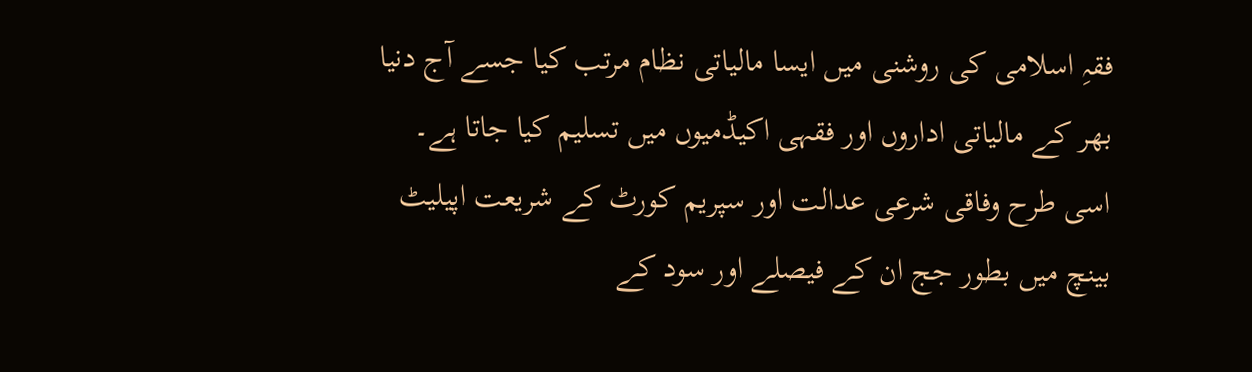فقہِ اسلامی کی روشنی میں ایسا مالیاتی نظام مرتب کیا جسے آج دنیا بھر کے مالیاتی اداروں اور فقہی اکیڈمیوں میں تسلیم کیا جاتا ہے۔ اسی طرح وفاقی شرعی عدالت اور سپریم کورٹ کے شریعت اپیلیٹ بینچ میں بطور جج ان کے فیصلے اور سود کے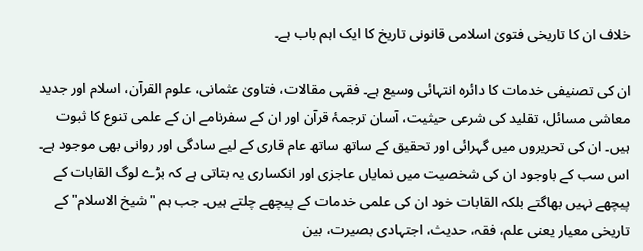خلاف ان کا تاریخی فتویٰ اسلامی قانونی تاریخ کا ایک اہم باب ہے۔

ان کی تصنیفی خدمات کا دائرہ انتہائی وسیع ہے۔ فقہی مقالات، فتاویٰ عثمانی، علوم القرآن، اسلام اور جدید معاشی مسائل، تقلید کی شرعی حیثیت، آسان ترجمۂ قرآن اور ان کے سفرنامے ان کے علمی تنوع کا ثبوت ہیں۔ ان کی تحریروں میں گہرائی اور تحقیق کے ساتھ ساتھ عام قاری کے لیے سادگی اور روانی بھی موجود ہے۔ اس سب کے باوجود ان کی شخصیت میں نمایاں عاجزی اور انکساری یہ بتاتی ہے کہ بڑے لوگ القابات کے پیچھے نہیں بھاگتے بلکہ القابات خود ان کی علمی خدمات کے پیچھے چلتے ہیں۔ جب ہم "شیخ الاسلام" کے تاریخی معیار یعنی علم، فقہ، حدیث، اجتہادی بصیرت، بین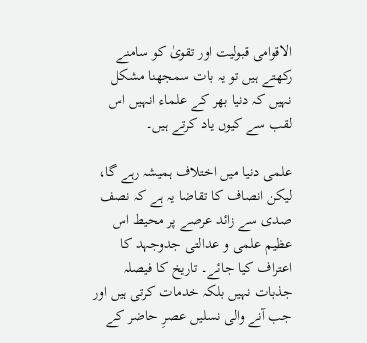الاقوامی قبولیت اور تقویٰ کو سامنے رکھتے ہیں تو یہ بات سمجھنا مشکل نہیں کہ دنیا بھر کے علماء انہیں اس لقب سے کیوں یاد کرتے ہیں۔

علمی دنیا میں اختلاف ہمیشہ رہے گا، لیکن انصاف کا تقاضا یہ ہے کہ نصف صدی سے زائد عرصے پر محیط اس عظیم علمی و عدالتی جدوجہد کا اعتراف کیا جائے۔ تاریخ کا فیصلہ جذبات نہیں بلکہ خدمات کرتی ہیں اور جب آنے والی نسلیں عصرِ حاضر کے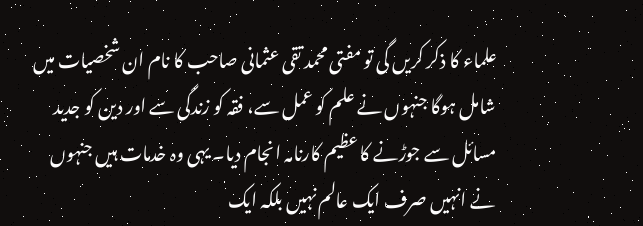علماء کا ذکر کریں گی تو مفتی محمد تقی عثمانی صاحب کا نام ان شخصیات میں شامل ہوگا جنہوں نے علم کو عمل سے، فقہ کو زندگی سے اور دین کو جدید مسائل سے جوڑنے کا عظیم کارنامہ انجام دیا۔ یہی وہ خدمات ہیں جنہوں نے انہیں صرف ایک عالم نہیں بلکہ ایک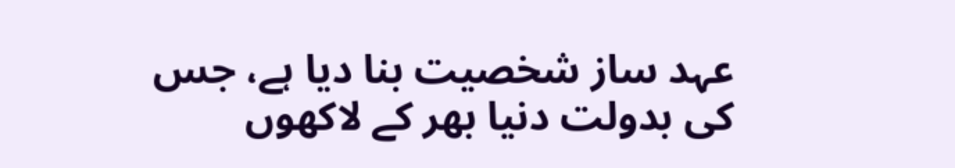عہد ساز شخصیت بنا دیا ہے، جس کی بدولت دنیا بھر کے لاکھوں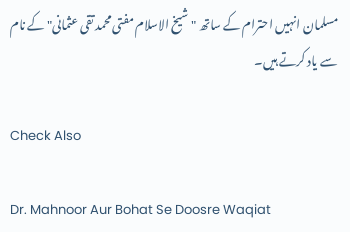مسلمان انہیں احترام کے ساتھ "شیخ الاسلام مفتی محمد تقی عثمانی" کے نام سے یاد کرتے ہیں۔

Check Also

Dr. Mahnoor Aur Bohat Se Doosre Waqiat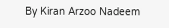By Kiran Arzoo Nadeem